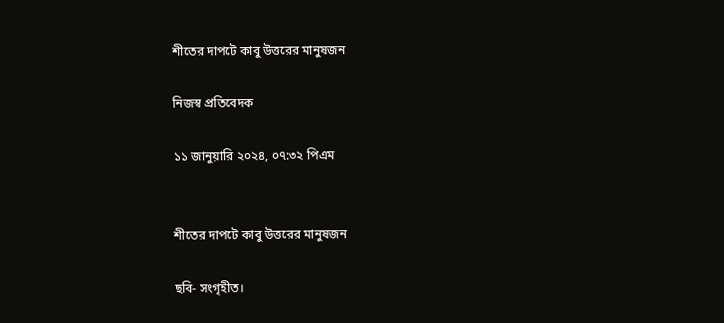শীতের দাপটে কাবু উত্তরের মানুষজন

নিজস্ব প্রতিবেদক

১১ জানুয়ারি ২০২৪, ০৭:৩২ পিএম


শীতের দাপটে কাবু উত্তরের মানুষজন

ছবি- সংগৃহীত।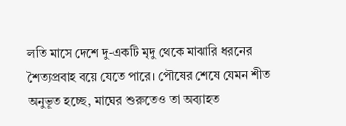লতি মাসে দেশে দু-একটি মৃদু থেকে মাঝারি ধরনের শৈত্যপ্রবাহ বয়ে যেতে পারে। পৌষের শেষে যেমন শীত অনুভূত হচ্ছে, মাঘের শুরুতেও তা অব্যাহত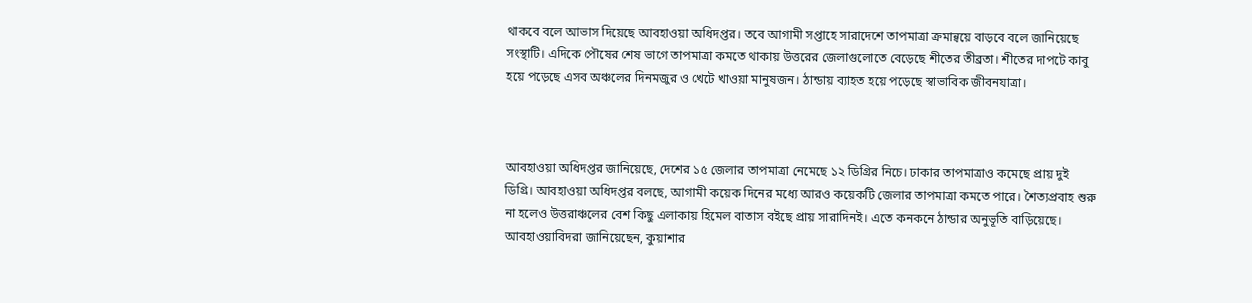থাকবে বলে আভাস দিয়েছে আবহাওয়া অধিদপ্তর। তবে আগামী সপ্তাহে সারাদেশে তাপমাত্রা ক্রমান্বয়ে বাড়বে বলে জানিয়েছে সংস্থাটি। এদিকে পৌষের শেষ ভাগে তাপমাত্রা কমতে থাকায় উত্তরের জেলাগুলোতে বেড়েছে শীতের তীব্রতা। শীতের দাপটে কাবু হয়ে পড়েছে এসব অঞ্চলের দিনমজুর ও খেটে খাওয়া মানুষজন। ঠান্ডায় ব্যাহত হয়ে পড়েছে স্বাভাবিক জীবনযাত্রা।



আবহাওয়া অধিদপ্তর জানিয়েছে, দেশের ১৫ জেলার তাপমাত্রা নেমেছে ১২ ডিগ্রির নিচে। ঢাকার তাপমাত্রাও কমেছে প্রায় দুই ডিগ্রি। আবহাওয়া অধিদপ্তর বলছে, আগামী কয়েক দিনের মধ্যে আরও কয়েকটি জেলার তাপমাত্রা কমতে পারে। শৈত্যপ্রবাহ শুরু না হলেও উত্তরাঞ্চলের বেশ কিছু এলাকায় হিমেল বাতাস বইছে প্রায় সারাদিনই। এতে কনকনে ঠান্ডার অনুভূতি বাড়িয়েছে। আবহাওয়াবিদরা জানিয়েছেন, কুয়াশার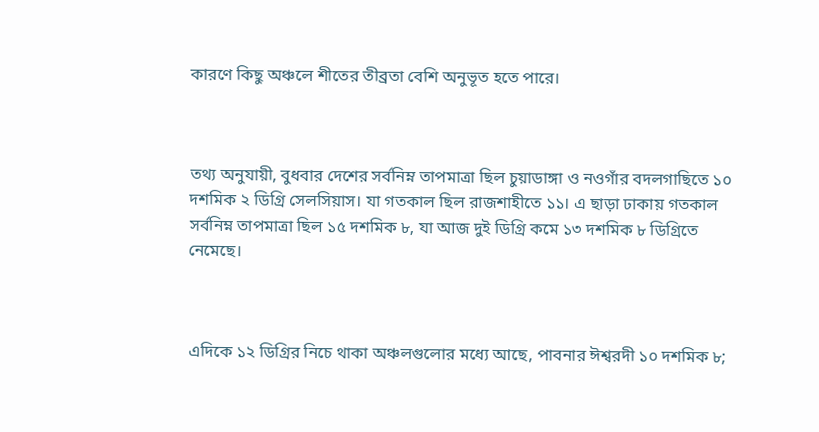কারণে কিছু অঞ্চলে শীতের তীব্রতা বেশি অনুভূত হতে পারে।



তথ্য অনুযায়ী, বুধবার দেশের সর্বনিম্ন তাপমাত্রা ছিল চুয়াডাঙ্গা ও নওগাঁর বদলগাছিতে ১০ দশমিক ২ ডিগ্রি সেলসিয়াস। যা গতকাল ছিল রাজশাহীতে ১১। এ ছাড়া ঢাকায় গতকাল সর্বনিম্ন তাপমাত্রা ছিল ১৫ দশমিক ৮, যা আজ দুই ডিগ্রি কমে ১৩ দশমিক ৮ ডিগ্রিতে নেমেছে।



এদিকে ১২ ডিগ্রির নিচে থাকা অঞ্চলগুলোর মধ্যে আছে, পাবনার ঈশ্বরদী ১০ দশমিক ৮;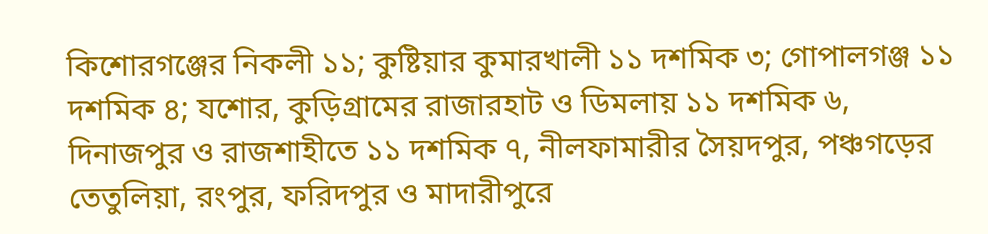কিশোরগঞ্জের নিকলী ১১; কুষ্টিয়ার কুমারখালী ১১ দশমিক ৩; গোপালগঞ্জ ১১ দশমিক ৪; যশোর, কুড়িগ্রামের রাজারহাট ও ডিমলায় ১১ দশমিক ৬, দিনাজপুর ও রাজশাহীতে ১১ দশমিক ৭, নীলফামারীর সৈয়দপুর, পঞ্চগড়ের তেতুলিয়া, রংপুর, ফরিদপুর ও মাদারীপুরে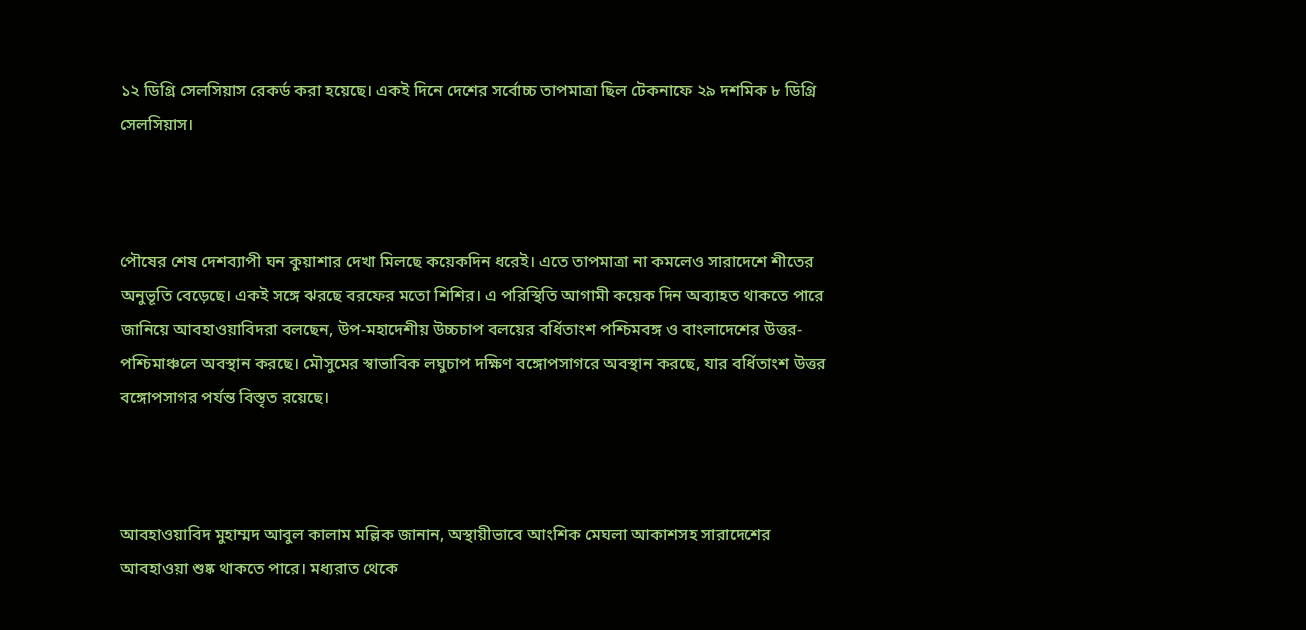১২ ডিগ্রি সেলসিয়াস রেকর্ড করা হয়েছে। একই দিনে দেশের সর্বোচ্চ তাপমাত্রা ছিল টেকনাফে ২৯ দশমিক ৮ ডিগ্রি সেলসিয়াস।



পৌষের শেষ দেশব্যাপী ঘন কুয়াশার দেখা মিলছে কয়েকদিন ধরেই। এতে তাপমাত্রা না কমলেও সারাদেশে শীতের অনুভূতি বেড়েছে। একই সঙ্গে ঝরছে বরফের মতো শিশির। এ পরিস্থিতি আগামী কয়েক দিন অব্যাহত থাকতে পারে জানিয়ে আবহাওয়াবিদরা বলছেন, উপ-মহাদেশীয় উচ্চচাপ বলয়ের বর্ধিতাংশ পশ্চিমবঙ্গ ও বাংলাদেশের উত্তর-পশ্চিমাঞ্চলে অবস্থান করছে। মৌসুমের স্বাভাবিক লঘুচাপ দক্ষিণ বঙ্গোপসাগরে অবস্থান করছে, যার বর্ধিতাংশ উত্তর বঙ্গোপসাগর পর্যন্ত বিস্তৃত রয়েছে।



আবহাওয়াবিদ মুহাম্মদ আবুল কালাম মল্লিক জানান, অস্থায়ীভাবে আংশিক মেঘলা আকাশসহ সারাদেশের আবহাওয়া শুষ্ক থাকতে পারে। মধ্যরাত থেকে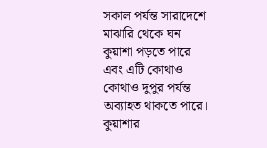সকাল পর্যন্ত সারাদেশে মাঝারি থেকে ঘন কুয়াশা পড়তে পারে এবং এটি কোথাও কোথাও দুপুর পর্যন্ত অব্যাহত থাকতে পারে। কুয়াশার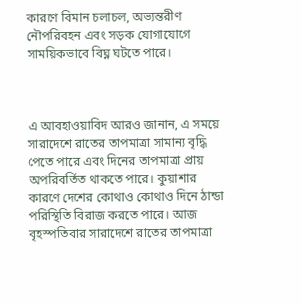কারণে বিমান চলাচল, অভ্যন্তরীণ নৌপরিবহন এবং সড়ক যোগাযোগে সাময়িকভাবে বিঘ্ন ঘটতে পারে।



এ আবহাওয়াবিদ আরও জানান, এ সময়ে সারাদেশে রাতের তাপমাত্রা সামান্য বৃদ্ধি পেতে পারে এবং দিনের তাপমাত্রা প্রায় অপরিবর্তিত থাকতে পারে। কুয়াশার কারণে দেশের কোথাও কোথাও দিনে ঠান্ডা পরিস্থিতি বিরাজ করতে পারে। আজ বৃহস্পতিবার সারাদেশে রাতের তাপমাত্রা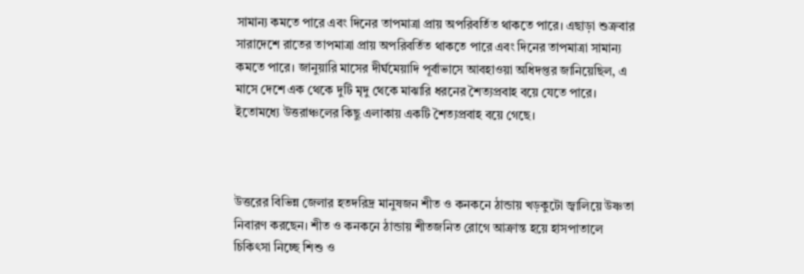সামান্য কমতে পারে এবং দিনের তাপমাত্রা প্রায় অপরিবর্তিত থাকতে পারে। এছাড়া শুক্রবার সারাদেশে রাতের তাপমাত্রা প্রায় অপরিবর্তিত থাকতে পারে এবং দিনের তাপমাত্রা সামান্য কমতে পারে। জানুয়ারি মাসের দীর্ঘমেয়াদি পূর্বাভাসে আবহাওয়া অধিদপ্তর জানিয়েছিল, এ মাসে দেশে এক থেকে দুটি মৃদু থেকে মাঝারি ধরনের শৈত্যপ্রবাহ বয়ে যেতে পারে। ইতোমধ্যে উত্তরাঞ্চলের কিছু এলাকায় একটি শৈত্যপ্রবাহ বয়ে গেছে।



উত্তরের বিভিন্ন জেলার হতদরিদ্র মানুষজন শীত ও কনকনে ঠান্ডায় খড়কুটো জ্বালিয়ে উষ্ণতা নিবারণ করছেন। শীত ও কনকনে ঠান্ডায় শীতজনিত রোগে আক্রান্ত হয়ে হাসপাতালে চিকিৎসা নিচ্ছে শিশু ও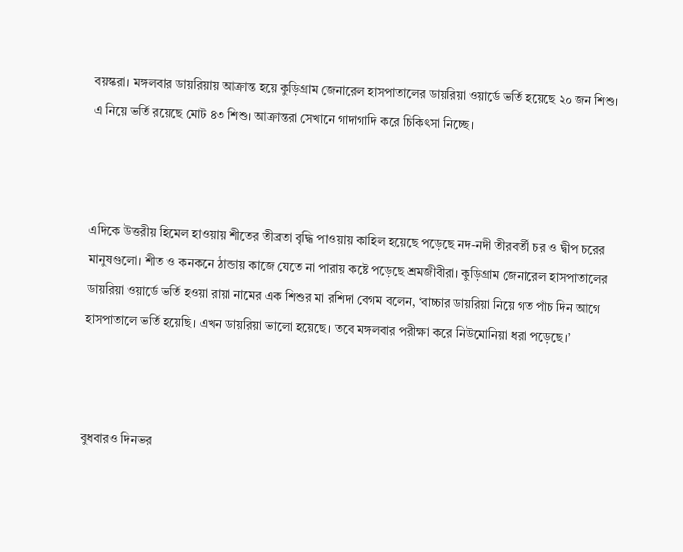বয়স্করা। মঙ্গলবার ডায়রিয়ায় আক্রান্ত হয়ে কুড়িগ্রাম জেনারেল হাসপাতালের ডায়রিয়া ওয়ার্ডে ভর্তি হয়েছে ২০ জন শিশু। এ নিয়ে ভর্তি রয়েছে মোট ৪৩ শিশু। আক্রান্তরা সেখানে গাদাগাদি করে চিকিৎসা নিচ্ছে।



এদিকে উত্তরীয় হিমেল হাওয়ায় শীতের তীব্রতা বৃদ্ধি পাওয়ায় কাহিল হয়েছে পড়েছে নদ-নদী তীরবর্তী চর ও দ্বীপ চরের মানুষগুলো। শীত ও কনকনে ঠান্ডায় কাজে যেতে না পারায় কষ্টে পড়েছে শ্রমজীবীরা। কুড়িগ্রাম জেনারেল হাসপাতালের ডায়রিয়া ওয়ার্ডে ভর্তি হওয়া রায়া নামের এক শিশুর মা রশিদা বেগম বলেন, ‘বাচ্চার ডায়রিয়া নিয়ে গত পাঁচ দিন আগে হাসপাতালে ভর্তি হয়েছি। এখন ডায়রিয়া ভালো হয়েছে। তবে মঙ্গলবার পরীক্ষা করে নিউমোনিয়া ধরা পড়েছে।’



বুধবারও দিনভর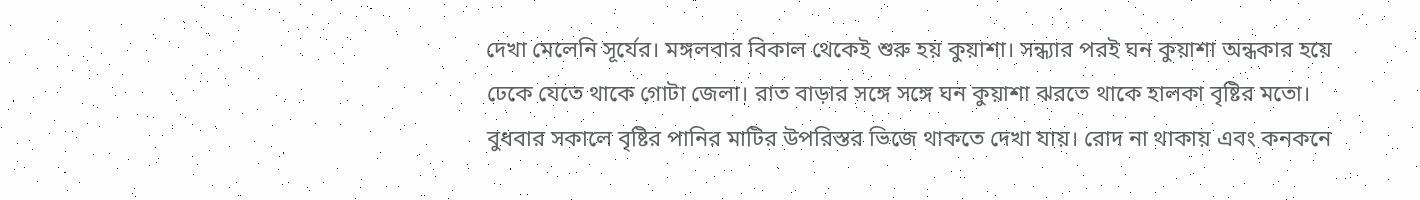দেখা মেলেনি সূর্যের। মঙ্গলবার বিকাল থেকেই শুরু হয় কুয়াশা। সন্ধ্যার পরই ঘন কুয়াশা অন্ধকার হয়ে ঢেকে যেতে থাকে গোটা জেলা। রাত বাড়ার সঙ্গে সঙ্গে ঘন কুয়াশা ঝরতে থাকে হালকা বৃষ্টির মতো। বুধবার সকালে বৃষ্টির পানির মাটির উপরিস্তর ভিজে থাকতে দেখা যায়। রোদ না থাকায় এবং কনকনে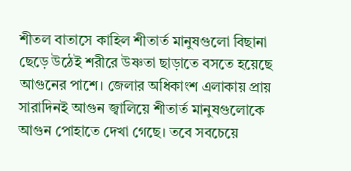শীতল বাতাসে কাহিল শীতার্ত মানুষগুলো বিছানা ছেড়ে উঠেই শরীরে উষ্ণতা ছাড়াতে বসতে হয়েছে আগুনের পাশে। জেলার অধিকাংশ এলাকায় প্রায় সারাদিনই আগুন জ্বালিয়ে শীতার্ত মানুষগুলোকে আগুন পোহাতে দেখা গেছে। তবে সবচেয়ে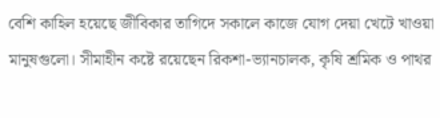বেশি কাহিল হয়েছে জীবিকার তাগিদে সকালে কাজে যোগ দেয়া খেটে খাওয়া মানুষগুলো। সীমাহীন কষ্টে রয়েছেন রিকশা-ভ্যানচালক, কৃষি শ্রমিক ও পাথর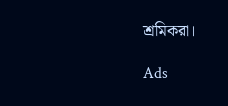শ্রমিকরা।

Ads